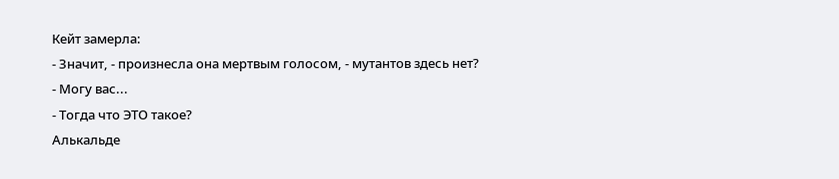Кейт замерла:
- Значит, - произнесла она мертвым голосом, - мутантов здесь нет?
- Могу вас...
- Тогда что ЭТО такое?
Алькальде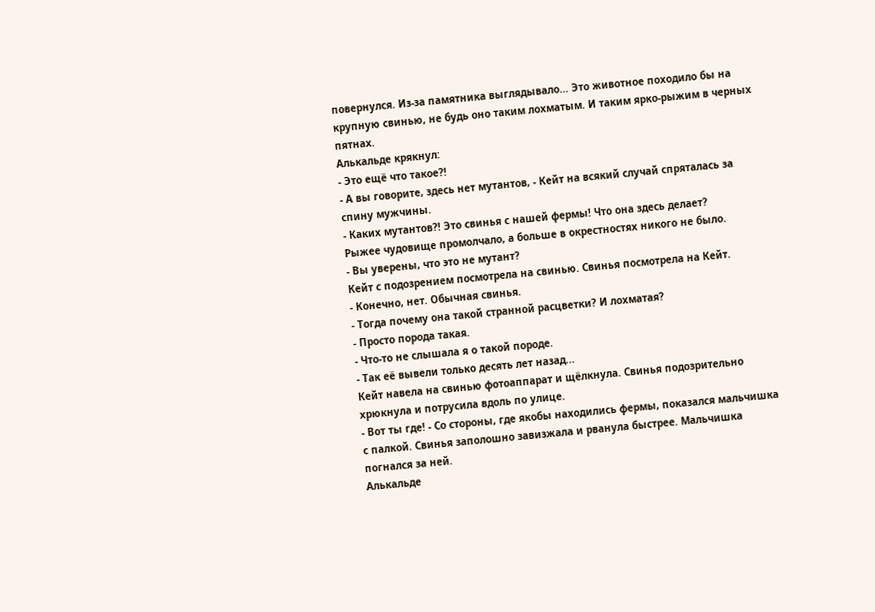повернулся. Из-за памятника выглядывало... Это животное походило бы на крупную свинью, не будь оно таким лохматым. И таким ярко-рыжим в черных пятнах.
Алькальде крякнул:
- Это ещё что такое?!
- А вы говорите, здесь нет мутантов, - Кейт на всякий случай спряталась за спину мужчины.
- Каких мутантов?! Это свинья с нашей фермы! Что она здесь делает?
Рыжее чудовище промолчало, а больше в окрестностях никого не было.
- Вы уверены, что это не мутант?
Кейт с подозрением посмотрела на свинью. Свинья посмотрела на Кейт.
- Конечно, нет. Обычная свинья.
- Тогда почему она такой странной расцветки? И лохматая?
- Просто порода такая.
- Что-то не слышала я о такой породе.
- Так её вывели только десять лет назад...
Кейт навела на свинью фотоаппарат и щёлкнула. Свинья подозрительно хрюкнула и потрусила вдоль по улице.
- Вот ты где! - Со стороны, где якобы находились фермы, показался мальчишка с палкой. Свинья заполошно завизжала и рванула быстрее. Мальчишка погнался за ней.
Алькальде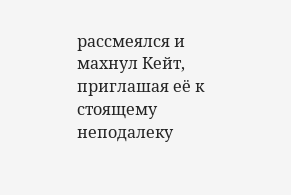рассмеялся и махнул Кейт, приглашая её к стоящему неподалеку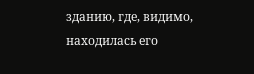зданию, где, видимо, находилась его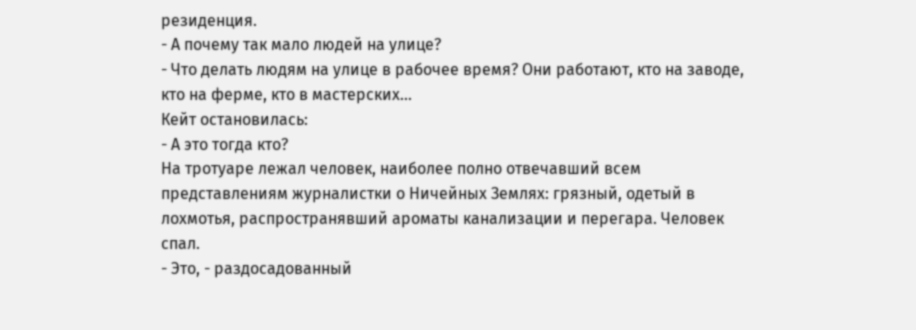резиденция.
- А почему так мало людей на улице?
- Что делать людям на улице в рабочее время? Они работают, кто на заводе, кто на ферме, кто в мастерских...
Кейт остановилась:
- А это тогда кто?
На тротуаре лежал человек, наиболее полно отвечавший всем представлениям журналистки о Ничейных Землях: грязный, одетый в лохмотья, распространявший ароматы канализации и перегара. Человек спал.
- Это, - раздосадованный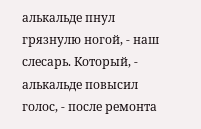алькальде пнул грязнулю ногой, - наш слесарь. Который, - алькальде повысил голос, - после ремонта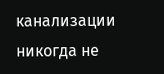канализации никогда не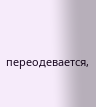переодевается,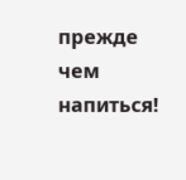прежде чем напиться!